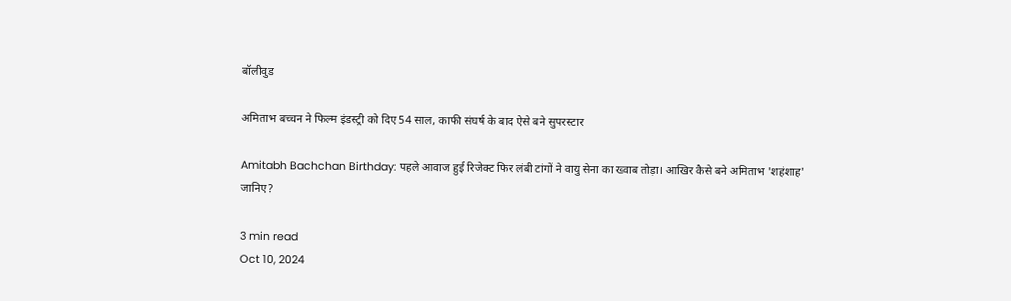बॉलीवुड

अमिताभ बच्चन ने फिल्म इंडस्ट्री को दिए 54 साल, काफी संघर्ष के बाद ऐसे बने सुपरस्टार

Amitabh Bachchan Birthday: पहले आवाज हुई रिजेक्ट फिर लंबी टांगों ने वायु सेना का ख्वाब तोड़ा। आखिर कैसे बने अमिताभ 'शहंशाह' जानिए?

3 min read
Oct 10, 2024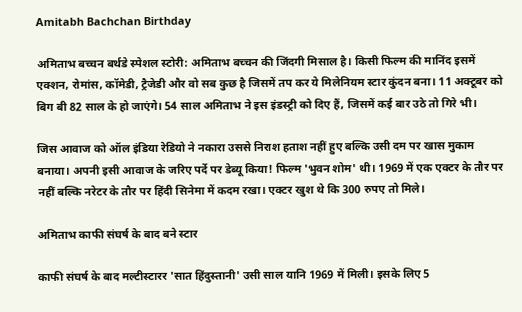Amitabh Bachchan Birthday

अमिताभ बच्चन बर्थडे स्पेशल स्टोरी: अमिताभ बच्चन की जिंदगी मिसाल है। किसी फिल्म की मानिंद इसमें एक्शन, रोमांस, कॉमेडी, ट्रैजेडी और वो सब कुछ है जिसमें तप कर ये मिलेनियम स्टार कुंदन बना। 11 अक्टूबर को बिग बी 82 साल के हो जाएंगे। 54 साल अमिताभ ने इस इंडस्ट्री को दिए हैं, जिसमें कई बार उठे तो गिरे भी।

जिस आवाज को ऑल इंडिया रेडियो ने नकारा उससे निराश हताश नहीं हुए बल्कि उसी दम पर खास मुकाम बनाया। अपनी इसी आवाज के जरिए पर्दे पर डेब्यू किया! फिल्म 'भुवन शोम' थी। 1969 में एक एक्टर के तौर पर नहीं बल्कि नरेटर के तौर पर हिंदी सिनेमा में कदम रखा। एक्टर खुश थे कि 300 रुपए तो मिले।

अमिताभ काफी संघर्ष के बाद बने स्टार

काफी संघर्ष के बाद मल्टीस्टारर 'सात हिंदुस्तानी' उसी साल यानि 1969 में मिली। इसके लिए 5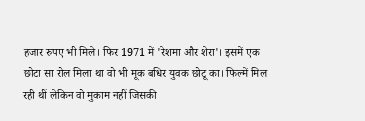हजार रुपए भी मिले। फिर 1971 में 'रेशमा और शेरा'। इसमें एक छोटा सा रोल मिला था वो भी मूक बधिर युवक छोटू का। फिल्में मिल रही थीं लेकिन वो मुकाम नहीं जिसकी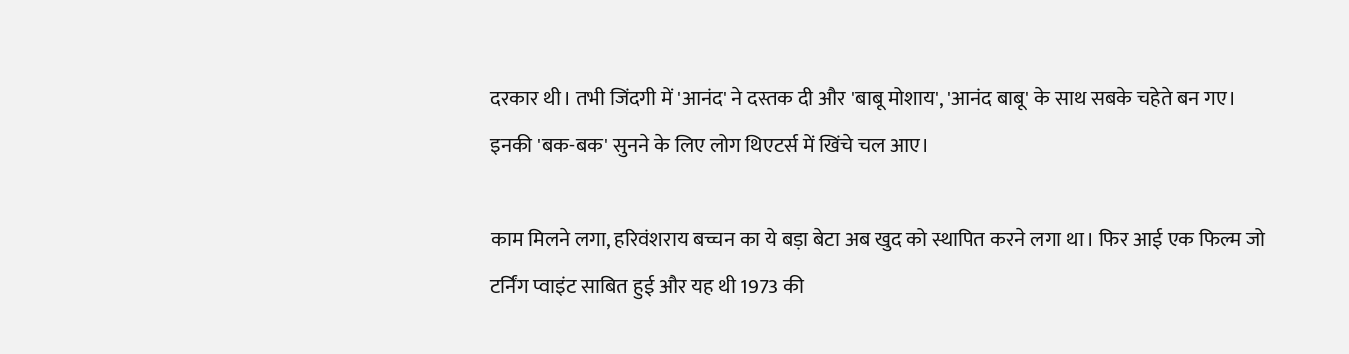दरकार थी। तभी जिंदगी में 'आनंद' ने दस्तक दी और 'बाबू मोशाय', 'आनंद बाबू' के साथ सबके चहेते बन गए। इनकी 'बक-बक' सुनने के लिए लोग थिएटर्स में खिंचे चल आए।

काम मिलने लगा, हरिवंशराय बच्चन का ये बड़ा बेटा अब खुद को स्थापित करने लगा था। फिर आई एक फिल्म जो टर्निंग प्वाइंट साबित हुई और यह थी 1973 की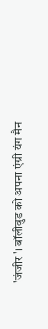'जंजीर'। बॉलीवुड को अपना एंग्री यंग मैन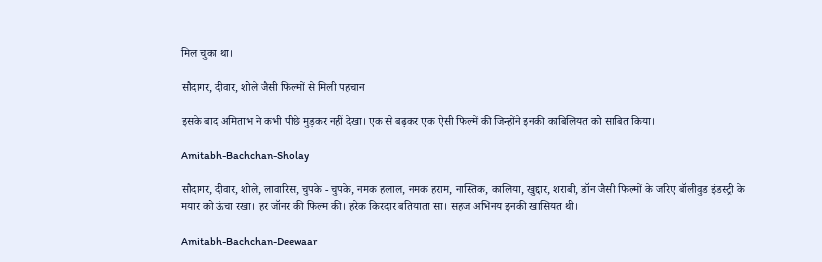मिल चुका था।

सौदागर, दीवार, शोले जैसी फिल्मों से मिली पहचान

इसके बाद अमिताभ ने कभी पीछे मुड़कर नहीं देखा। एक से बढ़कर एक ऐसी फिल्में की जिन्होंने इनकी काबिलियत को साबित किया।

Amitabh-Bachchan-Sholay

सौदागर, दीवार, शोले, लावारिस, चुपके - चुपके, नमक हलाल, नमक हराम, नास्तिक, कालिया, खुद्दार, शराबी, डॉन जैसी फिल्मों के जरिए बॉलीवुड इंडस्ट्री के मयार को ऊंचा रखा। हर जॉनर की फिल्म की। हरेक किरदार बतियाता सा। सहज अभिनय इनकी खासियत थी।

Amitabh-Bachchan-Deewaar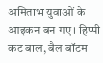अमिताभ युवाओं के आइकन बन गए। हिप्पी कट बाल, बैल बॉटम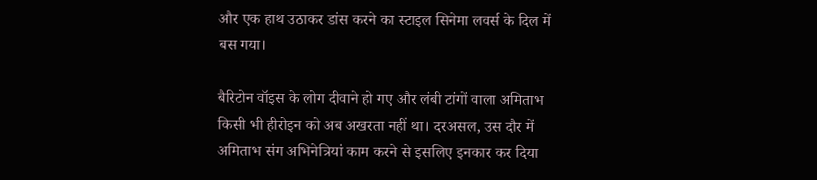और एक हाथ उठाकर डांस करने का स्टाइल सिनेमा लवर्स के दिल में बस गया।

बैरिटोन वॉइस के लोग दीवाने हो गए और लंबी टांगों वाला अमिताभ किसी भी हीरोइन को अब अखरता नहीं था। दरअसल, उस दौर में अमिताभ संग अभिनेत्रियां काम करने से इसलिए इनकार कर दिया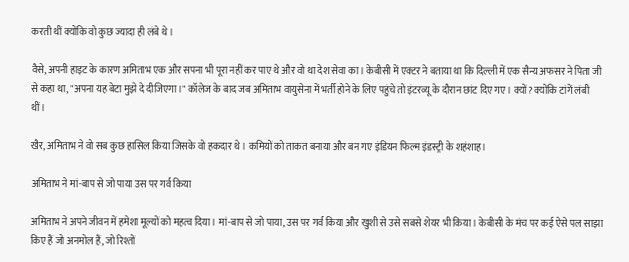करती थीं क्योंकि वो कुछ ज्यादा ही लंबे थे।

वैसे, अपनी हाइट के कारण अमिताभ एक और सपना भी पूरा नहीं कर पाए थे और वो था देश सेवा का। केबीसी में एक्टर ने बताया था कि दिल्ली में एक सैन्य अफसर ने पिता जी से कहा था, "अपना यह बेटा मुझे दे दीजिएगा।" कॉलेज के बाद जब अमिताभ वायुसेना में भर्ती होने के लिए पहुंचे तो इंटरव्यू के दौरान छांट दिए गए। क्यों? क्योंकि टांगें लंबी थीं।

खैर, अमिताभ ने वो सब कुछ हासिल किया जिसके वो हकदार थे। कमियों को ताकत बनाया और बन गए इंडियन फिल्म इंडस्ट्री के शहंशाह।

अमिताभ ने मां-बाप से जो पाया उस पर गर्व किया

अमिताभ ने अपने जीवन में हमेशा मूल्यों को महत्व दिया। मां-बाप से जो पाया, उस पर गर्व किया और खुशी से उसे सबसे शेयर भी किया। केबीसी के मंच पर कई ऐसे पल साझा किए हैं जो अनमोल हैं, जो रिश्तों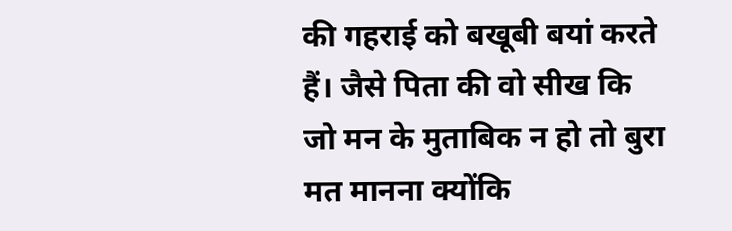की गहराई को बखूबी बयां करते हैं। जैसे पिता की वो सीख कि जो मन के मुताबिक न हो तो बुरा मत मानना क्योंकि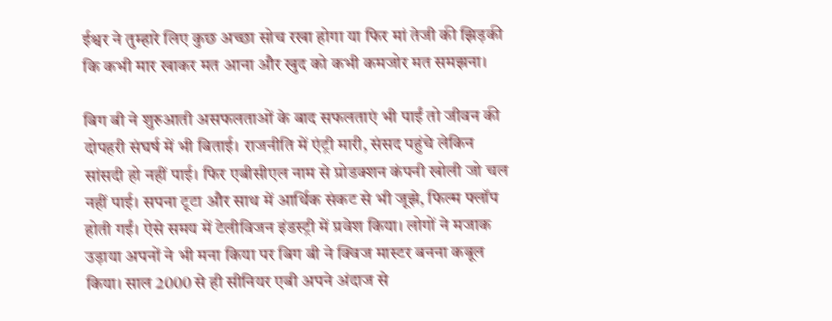ईश्वर ने तुम्हारे लिए कुछ अच्छा सोच रखा होगा या फिर मां तेजी की झिड़की कि कभी मार खाकर मत आना और खुद को कभी कमजोर मत समझना।

बिग बी ने शुरुआती असफलताओं के बाद सफलताएं भी पाईं तो जीवन की दोपहरी संघर्ष में भी बिताई। राजनीति में एंट्री मारी, संसद पहुंचे लेकिन सांसदी हो नहीं पाई। फिर एबीसीएल नाम से प्रोडक्शन कंपनी खोली जो चल नहीं पाई। सपना टूटा और साथ में आर्थिक संकट से भी जूझे, फिल्म फ्लॉप होती गईं। ऐसे समय में टेलीविजन इंडस्ट्री में प्रवेश किया। लोगों ने मजाक उड़ाया अपनों ने भी मना किया पर बिग बी ने क्विज मास्टर बनना कबूल किया। साल 2000 से ही सीनियर एबी अपने अंदाज से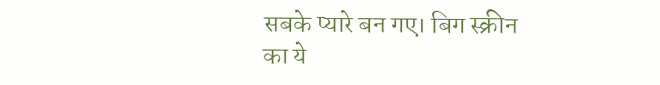सबके प्यारे बन गए। बिग स्क्रीन का ये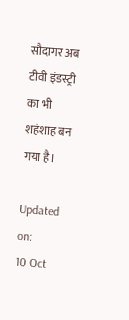सौदागर अब टीवी इंडस्ट्री का भी शहंशाह बन गया है।

Updated on:
10 Oct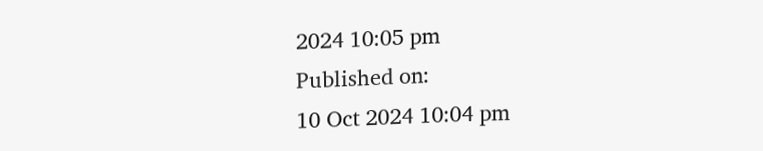2024 10:05 pm
Published on:
10 Oct 2024 10:04 pm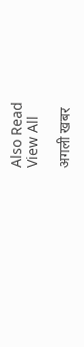Also Read
View All

अगली खबर